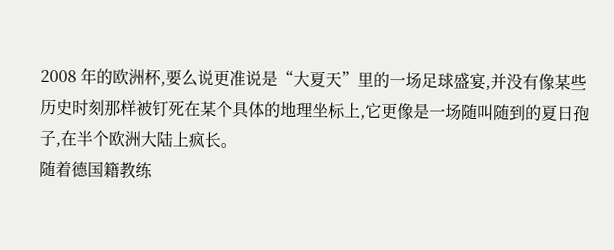2008 年的欧洲杯,要么说更准说是“大夏天”里的一场足球盛宴,并没有像某些历史时刻那样被钉死在某个具体的地理坐标上,它更像是一场随叫随到的夏日孢子,在半个欧洲大陆上疯长。
随着德国籍教练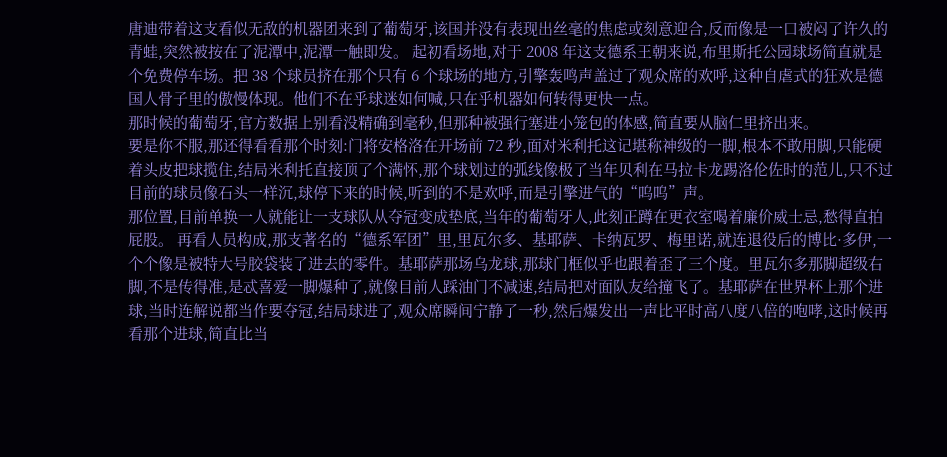唐迪带着这支看似无敌的机器团来到了葡萄牙,该国并没有表现出丝毫的焦虑或刻意迎合,反而像是一口被闷了许久的青蛙,突然被按在了泥潭中,泥潭一触即发。 起初看场地,对于 2008 年这支德系王朝来说,布里斯托公园球场简直就是个免费停车场。把 38 个球员挤在那个只有 6 个球场的地方,引擎轰鸣声盖过了观众席的欢呼,这种自虐式的狂欢是德国人骨子里的傲慢体现。他们不在乎球迷如何喊,只在乎机器如何转得更快一点。
那时候的葡萄牙,官方数据上别看没精确到毫秒,但那种被强行塞进小笼包的体感,简直要从脑仁里挤出来。
要是你不服,那还得看看那个时刻:门将安格洛在开场前 72 秒,面对米利托这记堪称神级的一脚,根本不敢用脚,只能硬着头皮把球揽住,结局米利托直接顶了个满怀,那个球划过的弧线像极了当年贝利在马拉卡龙踢洛伦佐时的范儿,只不过目前的球员像石头一样沉,球停下来的时候,听到的不是欢呼,而是引擎进气的“呜呜”声。
那位置,目前单换一人就能让一支球队从夺冠变成垫底,当年的葡萄牙人,此刻正蹲在更衣室喝着廉价威士忌,愁得直拍屁股。 再看人员构成,那支著名的“德系军团”里,里瓦尔多、基耶萨、卡纳瓦罗、梅里诺,就连退役后的博比·多伊,一个个像是被特大号胶袋装了进去的零件。基耶萨那场乌龙球,那球门框似乎也跟着歪了三个度。里瓦尔多那脚超级右脚,不是传得准,是忒喜爱一脚爆种了,就像目前人踩油门不减速,结局把对面队友给撞飞了。基耶萨在世界杯上那个进球,当时连解说都当作要夺冠,结局球进了,观众席瞬间宁静了一秒,然后爆发出一声比平时高八度八倍的咆哮,这时候再看那个进球,简直比当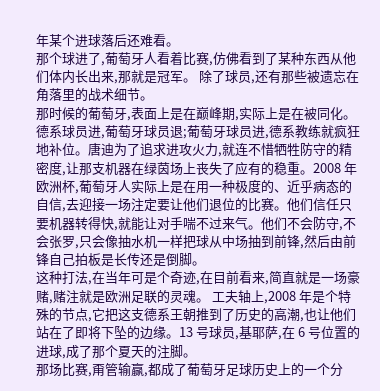年某个进球落后还难看。
那个球进了,葡萄牙人看着比赛,仿佛看到了某种东西从他们体内长出来,那就是冠军。 除了球员,还有那些被遗忘在角落里的战术细节。
那时候的葡萄牙,表面上是在巅峰期,实际上是在被同化。德系球员进,葡萄牙球员退;葡萄牙球员进,德系教练就疯狂地补位。唐迪为了追求进攻火力,就连不惜牺牲防守的精密度,让那支机器在绿茵场上丧失了应有的稳重。2008 年欧洲杯,葡萄牙人实际上是在用一种极度的、近乎病态的自信,去迎接一场注定要让他们退位的比赛。他们信任只要机器转得快,就能让对手喘不过来气。他们不会防守,不会张罗,只会像抽水机一样把球从中场抽到前锋,然后由前锋自己拍板是长传还是倒脚。
这种打法,在当年可是个奇迹,在目前看来,简直就是一场豪赌,赌注就是欧洲足联的灵魂。 工夫轴上,2008 年是个特殊的节点,它把这支德系王朝推到了历史的高潮,也让他们站在了即将下坠的边缘。13 号球员,基耶萨,在 6 号位置的进球,成了那个夏天的注脚。
那场比赛,甭管输赢,都成了葡萄牙足球历史上的一个分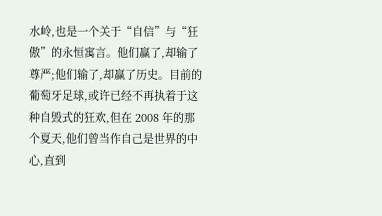水岭,也是一个关于“自信”与“狂傲”的永恒寓言。他们赢了,却输了尊严;他们输了,却赢了历史。目前的葡萄牙足球,或许已经不再执着于这种自毁式的狂欢,但在 2008 年的那个夏天,他们曾当作自己是世界的中心,直到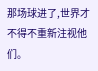那场球进了,世界才不得不重新注视他们。